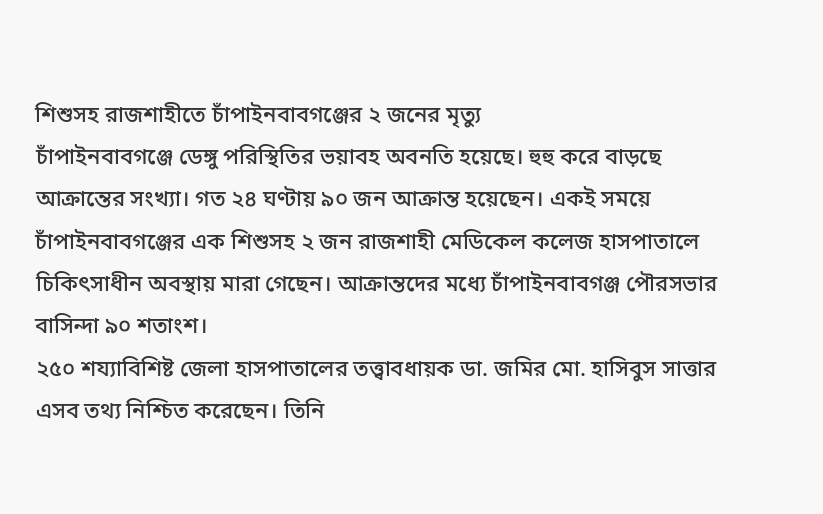শিশুসহ রাজশাহীতে চাঁপাইনবাবগঞ্জের ২ জনের মৃত্যু
চাঁপাইনবাবগঞ্জে ডেঙ্গু পরিস্থিতির ভয়াবহ অবনতি হয়েছে। হুহু করে বাড়ছে আক্রান্তের সংখ্যা। গত ২৪ ঘণ্টায় ৯০ জন আক্রান্ত হয়েছেন। একই সময়ে চাঁপাইনবাবগঞ্জের এক শিশুসহ ২ জন রাজশাহী মেডিকেল কলেজ হাসপাতালে চিকিৎসাধীন অবস্থায় মারা গেছেন। আক্রান্তদের মধ্যে চাঁপাইনবাবগঞ্জ পৌরসভার বাসিন্দা ৯০ শতাংশ।
২৫০ শয্যাবিশিষ্ট জেলা হাসপাতালের তত্ত্বাবধায়ক ডা. জমির মো. হাসিবুস সাত্তার এসব তথ্য নিশ্চিত করেছেন। তিনি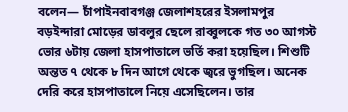বলেন— চাঁপাইনবাবগঞ্জ জেলাশহরের ইসলামপুর বড়ইন্দারা মোড়ের ডাবলুর ছেলে রাব্বুলকে গত ৩০ আগস্ট ভোর ৬টায় জেলা হাসপাতালে ভর্তি করা হয়েছিল। শিশুটি অন্তত ৭ থেকে ৮ দিন আগে থেকে জ্বরে ভুগছিল। অনেক দেরি করে হাসপাতালে নিয়ে এসেছিলেন। তার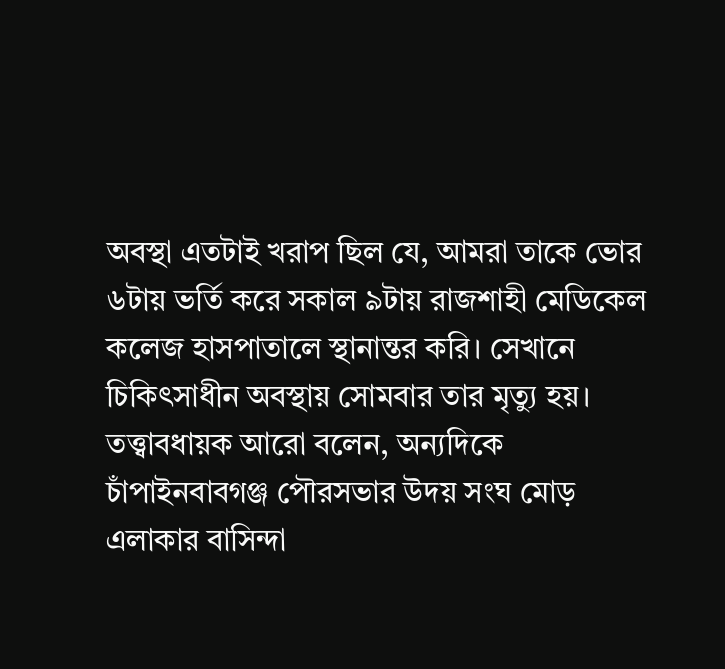অবস্থা এতটাই খরাপ ছিল যে, আমরা তাকে ভোর ৬টায় ভর্তি করে সকাল ৯টায় রাজশাহী মেডিকেল কলেজ হাসপাতালে স্থানান্তর করি। সেখানে চিকিৎসাধীন অবস্থায় সোমবার তার মৃত্যু হয়।
তত্ত্বাবধায়ক আরো বলেন, অন্যদিকে চাঁপাইনবাবগঞ্জ পৌরসভার উদয় সংঘ মোড় এলাকার বাসিন্দা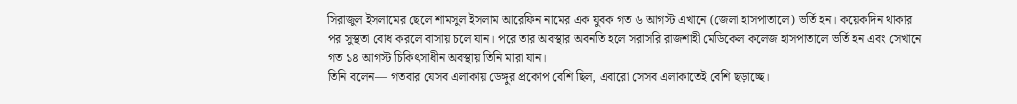সিরাজুল ইসলামের ছেলে শামসুল ইসলাম আরেফিন নামের এক যুবক গত ৬ আগস্ট এখানে (জেলা হাসপাতালে) ভর্তি হন। কয়েকদিন থাকার পর সুস্থতা বোধ করলে বাসায় চলে যান। পরে তার অবস্থার অবনতি হলে সরাসরি রাজশাহী মেডিকেল কলেজ হাসপাতালে ভর্তি হন এবং সেখানে গত ১৪ আগস্ট চিকিৎসাধীন অবস্থায় তিনি মারা যান।
তিনি বলেন— গতবার যেসব এলাকায় ডেঙ্গুর প্রকোপ বেশি ছিল, এবারো সেসব এলাকাতেই বেশি ছড়াচ্ছে।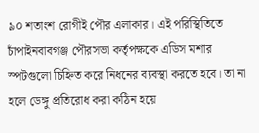৯০ শতাংশ রোগীই পৌর এলাকার। এই পরিস্থিতিতে চাঁপাইনবাবগঞ্জ পৌরসভা কর্তৃপক্ষকে এডিস মশার স্পটগুলো চিহ্নিত করে নিধনের ব্যবস্থা করতে হবে। তা না হলে ডেঙ্গু প্রতিরোধ করা কঠিন হয়ে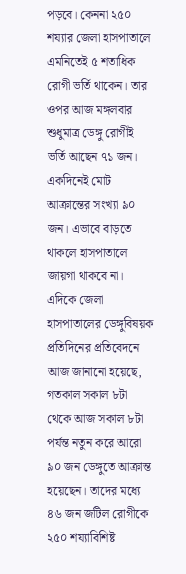পড়বে। কেননা ২৫০ শয্যার জেলা হাসপাতালে এমনিতেই ৫ শতাধিক রোগী ভর্তি থাকেন। তার ওপর আজ মঙ্গলবার শুধুমাত্র ডেঙ্গু রোগীই ভর্তি আছেন ৭১ জন। একদিনেই মোট আক্রান্তের সংখ্যা ৯০ জন। এভাবে বাড়তে থাকলে হাসপাতালে জায়গা থাকবে না।
এদিকে জেলা হাসপাতালের ডেঙ্গুবিষয়ক প্রতিদিনের প্রতিবেদনে আজ জানানো হয়েছে, গতকাল সকাল ৮টা থেকে আজ সকাল ৮টা পর্যন্ত নতুন করে আরো ৯০ জন ডেঙ্গুতে আক্রান্ত হয়েছেন। তাদের মধ্যে ৪৬ জন জটিল রোগীকে ২৫০ শয্যাবিশিষ্ট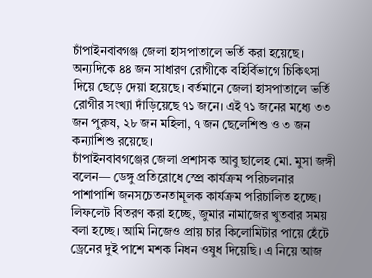চাঁপাইনবাবগঞ্জ জেলা হাসপাতালে ভর্তি করা হয়েছে। অন্যদিকে ৪৪ জন সাধারণ রোগীকে বহির্বিভাগে চিকিৎসা দিয়ে ছেড়ে দেয়া হয়েছে। বর্তমানে জেলা হাসপাতালে ভর্তি রোগীর সংখ্যা দাঁড়িয়েছে ৭১ জনে। এই ৭১ জনের মধ্যে ৩৩ জন পুরুষ, ২৮ জন মহিলা, ৭ জন ছেলেশিশু ও ৩ জন কন্যাশিশু রয়েছে।
চাঁপাইনবাবগঞ্জের জেলা প্রশাসক আবু ছালেহ মো. মুসা জঙ্গী বলেন— ডেঙ্গু প্রতিরোধে স্প্রে কার্যক্রম পরিচলনার পাশাপাশি জনসচেতনতামূলক কার্যক্রম পরিচালিত হচ্ছে। লিফলেট বিতরণ করা হচ্ছে, জুমার নামাজের খুতবার সময় বলা হচ্ছে। আমি নিজেও প্রায় চার কিলোমিটার পায়ে হেঁটে ড্রেনের দুই পাশে মশক নিধন ওষুধ দিয়েছি। এ নিয়ে আজ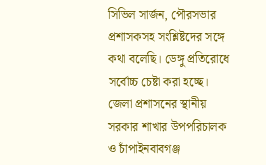সিভিল সার্জন, পৌরসভার প্রশাসকসহ সংশ্লিষ্টদের সঙ্গে কথা বলেছি। ডেঙ্গু প্রতিরোধে সর্বোচ্চ চেষ্টা করা হচ্ছে।
জেলা প্রশাসনের স্থানীয় সরকার শাখার উপপরিচালক ও চাঁপাইনবাবগঞ্জ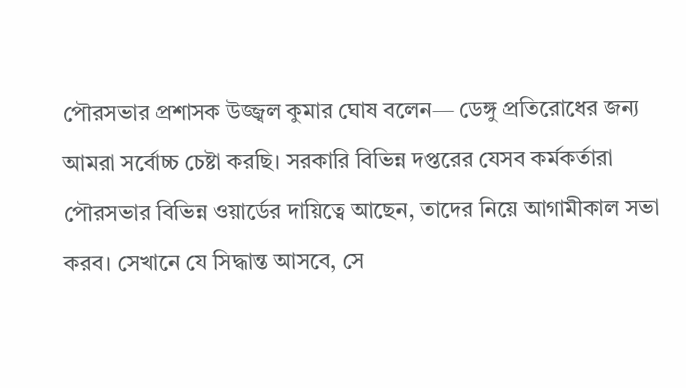পৌরসভার প্রশাসক উজ্জ্বল কুমার ঘোষ বলেন— ডেঙ্গু প্রতিরোধের জন্য আমরা সর্বোচ্চ চেষ্টা করছি। সরকারি বিভিন্ন দপ্তরের যেসব কর্মকর্তারা পৌরসভার বিভিন্ন ওয়ার্ডের দায়িত্বে আছেন, তাদের নিয়ে আগামীকাল সভা করব। সেখানে যে সিদ্ধান্ত আসবে, সে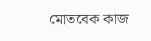মোতবেক কাজ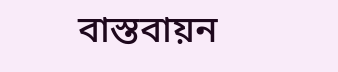বাস্তবায়ন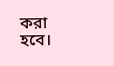করা হবে।